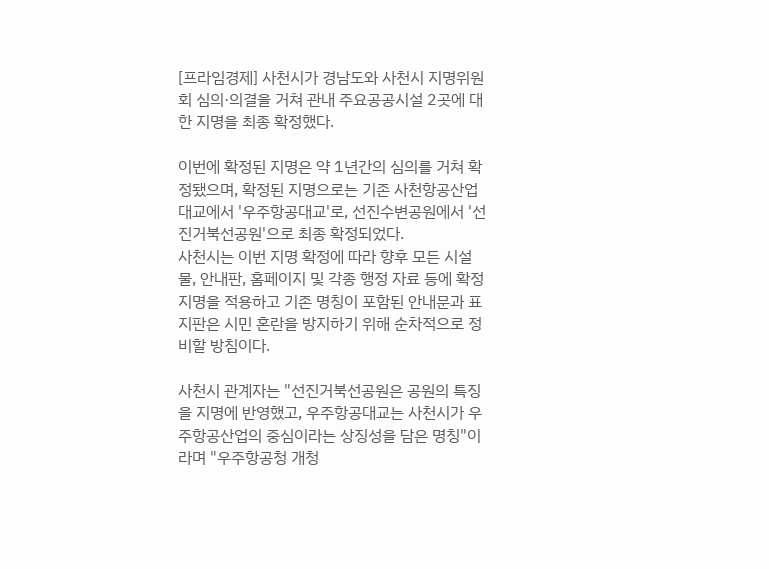[프라임경제] 사천시가 경남도와 사천시 지명위원회 심의·의결을 거쳐 관내 주요공공시설 2곳에 대한 지명을 최종 확정했다.

이번에 확정된 지명은 약 1년간의 심의를 거쳐 확정됐으며, 확정된 지명으로는 기존 사천항공산업대교에서 '우주항공대교'로, 선진수변공원에서 '선진거북선공원'으로 최종 확정되었다.
사천시는 이번 지명 확정에 따라 향후 모든 시설물, 안내판, 홈페이지 및 각종 행정 자료 등에 확정 지명을 적용하고 기존 명칭이 포함된 안내문과 표지판은 시민 혼란을 방지하기 위해 순차적으로 정비할 방침이다.

사천시 관계자는 "선진거북선공원은 공원의 특징을 지명에 반영했고, 우주항공대교는 사천시가 우주항공산업의 중심이라는 상징성을 담은 명칭"이라며 "우주항공청 개청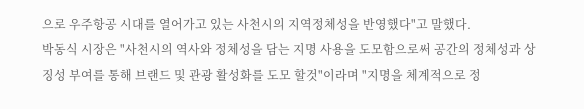으로 우주항공 시대를 열어가고 있는 사천시의 지역정체성을 반영했다"고 말했다.
박동식 시장은 "사천시의 역사와 정체성을 담는 지명 사용을 도모함으로써 공간의 정체성과 상징성 부여를 통해 브랜드 및 관광 활성화를 도모 할것"이라며 "지명을 체계적으로 정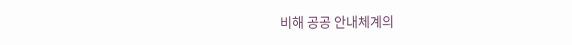비해 공공 안내체계의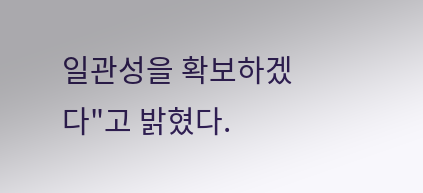일관성을 확보하겠다"고 밝혔다.